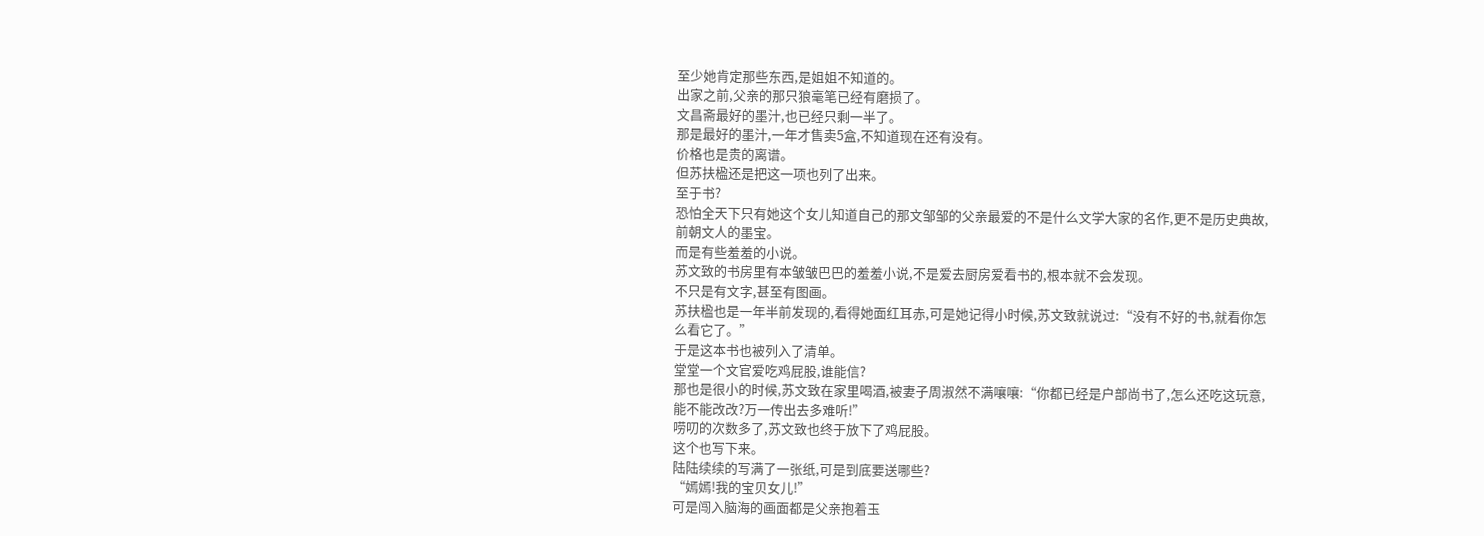至少她肯定那些东西,是姐姐不知道的。
出家之前,父亲的那只狼毫笔已经有磨损了。
文昌斋最好的墨汁,也已经只剩一半了。
那是最好的墨汁,一年才售卖5盒,不知道现在还有没有。
价格也是贵的离谱。
但苏扶楹还是把这一项也列了出来。
至于书?
恐怕全天下只有她这个女儿知道自己的那文邹邹的父亲最爱的不是什么文学大家的名作,更不是历史典故,前朝文人的墨宝。
而是有些羞羞的小说。
苏文致的书房里有本皱皱巴巴的羞羞小说,不是爱去厨房爱看书的,根本就不会发现。
不只是有文字,甚至有图画。
苏扶楹也是一年半前发现的,看得她面红耳赤,可是她记得小时候,苏文致就说过:“没有不好的书,就看你怎么看它了。”
于是这本书也被列入了清单。
堂堂一个文官爱吃鸡屁股,谁能信?
那也是很小的时候,苏文致在家里喝酒,被妻子周淑然不满嚷嚷:“你都已经是户部尚书了,怎么还吃这玩意,能不能改改?万一传出去多难听!”
唠叨的次数多了,苏文致也终于放下了鸡屁股。
这个也写下来。
陆陆续续的写满了一张纸,可是到底要送哪些?
“嫣嫣!我的宝贝女儿!”
可是闯入脑海的画面都是父亲抱着玉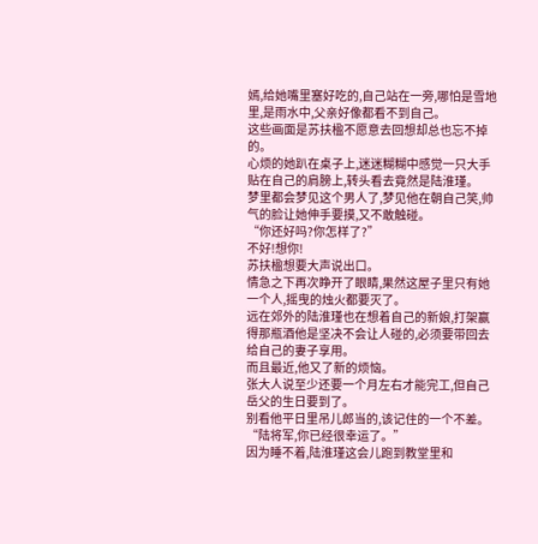嫣,给她嘴里塞好吃的,自己站在一旁,哪怕是雪地里,是雨水中,父亲好像都看不到自己。
这些画面是苏扶楹不愿意去回想却总也忘不掉的。
心烦的她趴在桌子上,迷迷糊糊中感觉一只大手贴在自己的肩膀上,转头看去竟然是陆淮瑾。
梦里都会梦见这个男人了,梦见他在朝自己笑,帅气的脸让她伸手要摸,又不敢触碰。
“你还好吗?你怎样了?”
不好!想你!
苏扶楹想要大声说出口。
情急之下再次睁开了眼睛,果然这屋子里只有她一个人,摇曳的烛火都要灭了。
远在郊外的陆淮瑾也在想着自己的新娘,打架赢得那瓶酒他是坚决不会让人碰的,必须要带回去给自己的妻子享用。
而且最近,他又了新的烦恼。
张大人说至少还要一个月左右才能完工,但自己岳父的生日要到了。
别看他平日里吊儿郎当的,该记住的一个不差。
“陆将军,你已经很幸运了。”
因为睡不着,陆淮瑾这会儿跑到教堂里和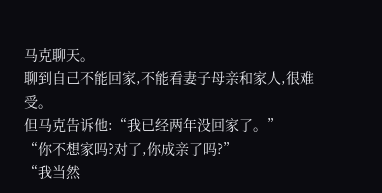马克聊天。
聊到自己不能回家,不能看妻子母亲和家人,很难受。
但马克告诉他:“我已经两年没回家了。”
“你不想家吗?对了,你成亲了吗?”
“我当然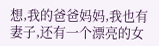想,我的爸爸妈妈,我也有妻子,还有一个漂亮的女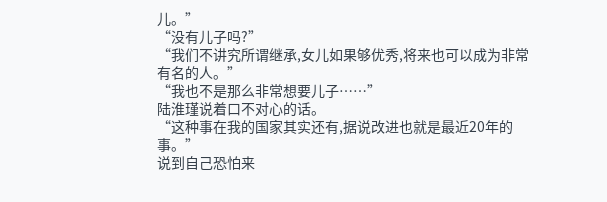儿。”
“没有儿子吗?”
“我们不讲究所谓继承,女儿如果够优秀,将来也可以成为非常有名的人。”
“我也不是那么非常想要儿子……”
陆淮瑾说着口不对心的话。
“这种事在我的国家其实还有,据说改进也就是最近20年的事。”
说到自己恐怕来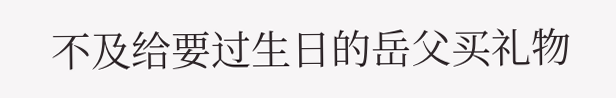不及给要过生日的岳父买礼物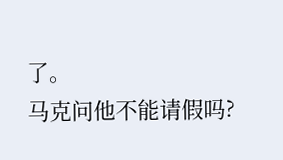了。
马克问他不能请假吗?